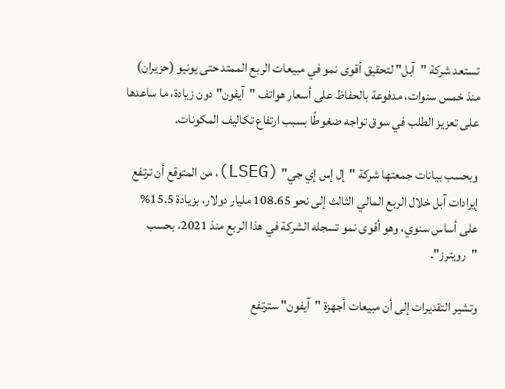تستعد شركة "آبل" لتحقيق أقوى نمو في مبيعات الربع الممتد حتى يونيو (حزيران) منذ خمس سنوات، مدفوعة بالحفاظ على أسعار هواتف "آيفون" دون زيادة، ما ساعدها على تعزيز الطلب في سوق تواجه ضغوطًا بسبب ارتفاع تكاليف المكونات.

وبحسب بيانات جمعتها شركة "إل إس إي جي" (LSEG)، من المتوقع أن ترتفع إيرادات آبل خلال الربع المالي الثالث إلى نحو 108.65 مليار دولار، بزيادة 15.5% على أساس سنوي، وهو أقوى نمو تسجله الشركة في هذا الربع منذ 2021، بحسب "رويترز".

وتشير التقديرات إلى أن مبيعات أجهزة "آيفون" سترتفع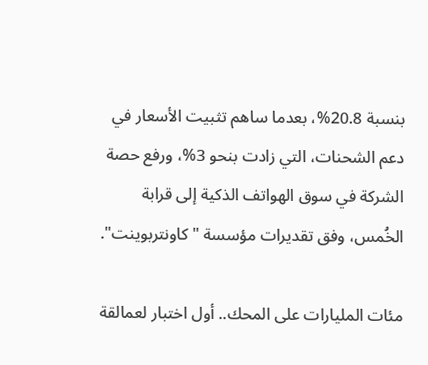بنسبة 20.8%، بعدما ساهم تثبيت الأسعار في دعم الشحنات، التي زادت بنحو 3%، ورفع حصة الشركة في سوق الهواتف الذكية إلى قرابة الخُمس، وفق تقديرات مؤسسة "كاونتربوينت".

مئات المليارات على المحك.. أول اختبار لعمالقة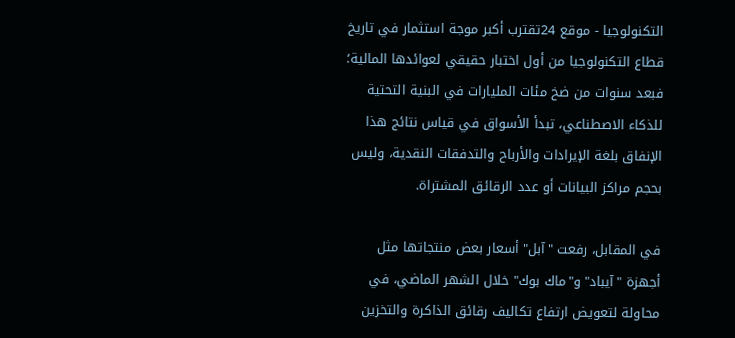التكنولوجيا - موقع 24تقترب أكبر موجة استثمار في تاريخ قطاع التكنولوجيا من أول اختبار حقيقي لعوائدها المالية؛ فبعد سنوات من ضخ مئات المليارات في البنية التحتية للذكاء الاصطناعي، تبدأ الأسواق في قياس نتائج هذا الإنفاق بلغة الإيرادات والأرباح والتدفقات النقدية، وليس بحجم مراكز البيانات أو عدد الرقائق المشتراة.

في المقابل، رفعت "آبل" أسعار بعض منتجاتها مثل أجهزة "آيباد" و"ماك بوك" خلال الشهر الماضي، في محاولة لتعويض ارتفاع تكاليف رقائق الذاكرة والتخزين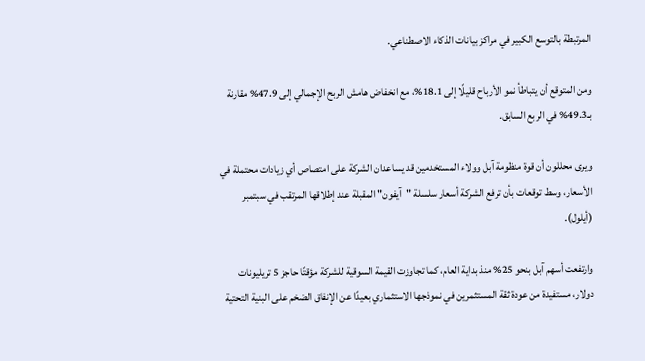المرتبطة بالتوسع الكبير في مراكز بيانات الذكاء الاصطناعي.

ومن المتوقع أن يتباطأ نمو الأرباح قليلًا إلى 18.1%، مع انخفاض هامش الربح الإجمالي إلى 47.9% مقارنة بـ49.3% في الربع السابق.

ويرى محللون أن قوة منظومة آبل وولاء المستخدمين قد يساعدان الشركة على امتصاص أي زيادات محتملة في الأسعار، وسط توقعات بأن ترفع الشركة أسعار سلسلة "آيفون" المقبلة عند إطلاقها المرتقب في سبتمبر (أيلول).

وارتفعت أسهم آبل بنحو 25% منذ بداية العام، كما تجاوزت القيمة السوقية للشركة مؤقتًا حاجز 5 تريليونات دولار، مستفيدة من عودة ثقة المستثمرين في نموذجها الاستثماري بعيدًا عن الإنفاق الضخم على البنية التحتية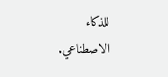للذكاء الاصطناعي.